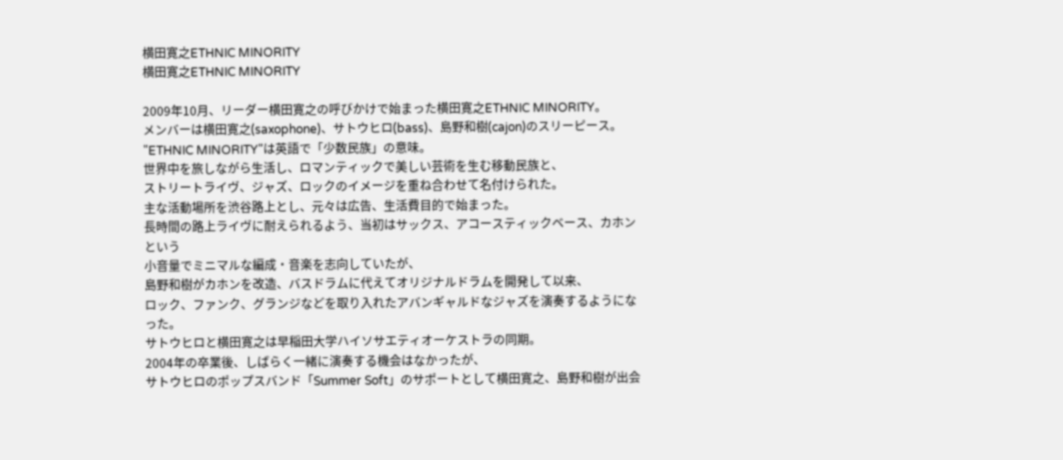横田寛之ETHNIC MINORITY
横田寛之ETHNIC MINORITY

2009年10月、リーダー横田寛之の呼びかけで始まった横田寛之ETHNIC MINORITY。
メンバーは横田寛之(saxophone)、サトウヒロ(bass)、島野和樹(cajon)のスリーピース。
"ETHNIC MINORITY"は英語で「少数民族」の意味。
世界中を旅しながら生活し、ロマンティックで美しい芸術を生む移動民族と、
ストリートライヴ、ジャズ、ロックのイメージを重ね合わせて名付けられた。
主な活動場所を渋谷路上とし、元々は広告、生活費目的で始まった。
長時間の路上ライヴに耐えられるよう、当初はサックス、アコースティックベース、カホンという
小音量でミニマルな編成・音楽を志向していたが、
島野和樹がカホンを改造、バスドラムに代えてオリジナルドラムを開発して以来、
ロック、ファンク、グランジなどを取り入れたアバンギャルドなジャズを演奏するようになった。
サトウヒロと横田寛之は早稲田大学ハイソサエティオーケストラの同期。
2004年の卒業後、しばらく一緒に演奏する機会はなかったが、
サトウヒロのポップスバンド「Summer Soft」のサポートとして横田寛之、島野和樹が出会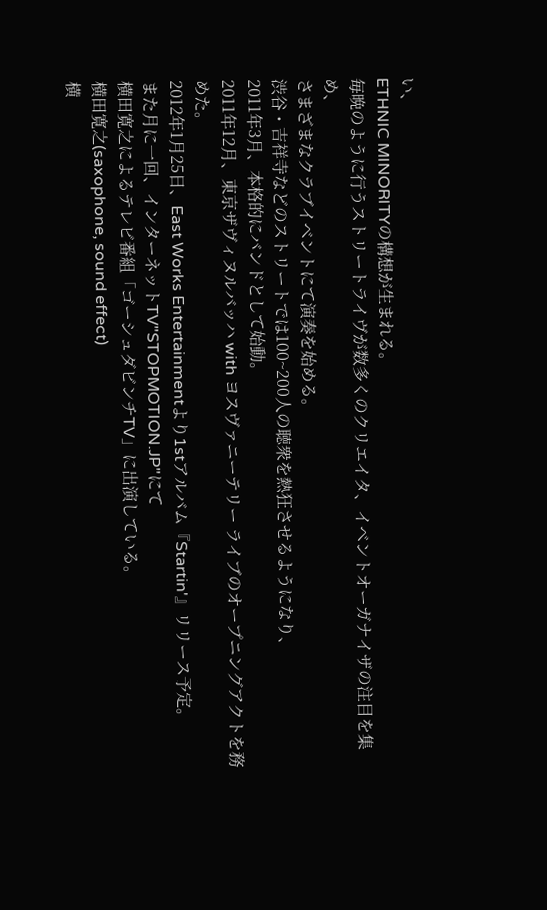い、
ETHNIC MINORITYの構想が生まれる。
毎晩のように行うストリートライヴが数多くのクリエイタ、イベントオーガナイザの注目を集め、
さまざまなクラブイベントにて演奏を始める。
渋谷・吉祥寺などのストリートでは100~200人の聴衆を熱狂させるようになり、
2011年3月、本格的にバンドとして始動。
2011年12月、東京ザヴィヌルバッハ with ヨスヴァニーテリー ライブのオープニングアクトを務めた。
2012年1月25日、East Works Entertainmentより1stアルバム『Startin'』リリース予定。
また月に一回、インターネットTV"STOPMOTION.JP"にて
横田寛之によるテレビ番組「ゴーシュダビンチTV」に出演している。
横田寛之(saxophone, sound effect)
横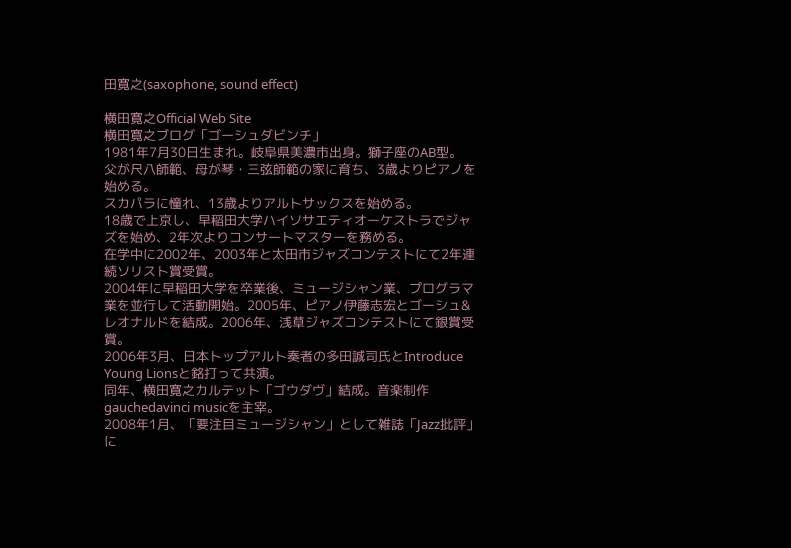田寛之(saxophone, sound effect)

横田寛之Official Web Site
横田寛之ブログ「ゴーシュダビンチ」
1981年7月30日生まれ。岐阜県美濃市出身。獅子座のAB型。
父が尺八師範、母が琴・三弦師範の家に育ち、3歳よりピアノを始める。
スカパラに憧れ、13歳よりアルトサックスを始める。
18歳で上京し、早稲田大学ハイソサエティオーケストラでジャズを始め、2年次よりコンサートマスターを務める。
在学中に2002年、2003年と太田市ジャズコンテストにて2年連続ソリスト賞受賞。
2004年に早稲田大学を卒業後、ミュージシャン業、プログラマ業を並行して活動開始。2005年、ピアノ伊藤志宏とゴーシュ&レオナルドを結成。2006年、浅草ジャズコンテストにて銀賞受賞。
2006年3月、日本トップアルト奏者の多田誠司氏とIntroduce Young Lionsと銘打って共演。
同年、横田寛之カルテット「ゴウダヴ」結成。音楽制作gauchedavinci musicを主宰。
2008年1月、「要注目ミュージシャン」として雑誌「Jazz批評」に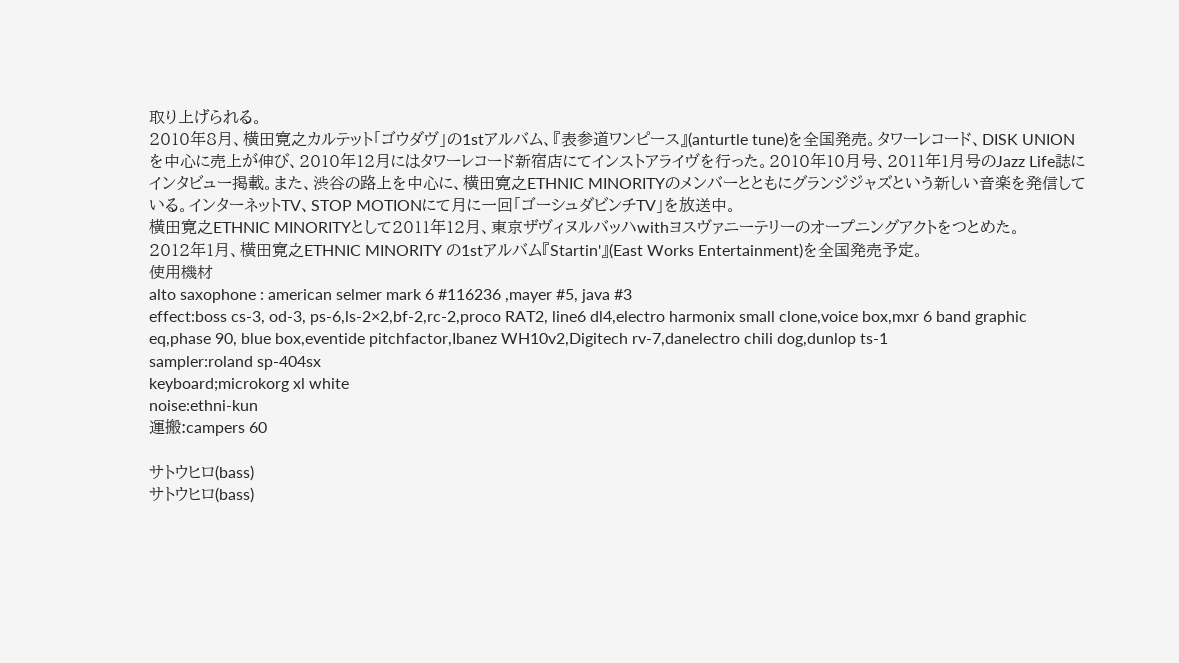取り上げられる。
2010年8月、横田寛之カルテット「ゴウダヴ」の1stアルバム、『表参道ワンピース』(anturtle tune)を全国発売。タワーレコード、DISK UNIONを中心に売上が伸び、2010年12月にはタワーレコード新宿店にてインストアライヴを行った。2010年10月号、2011年1月号のJazz Life誌にインタビュー掲載。また、渋谷の路上を中心に、横田寛之ETHNIC MINORITYのメンバーとともにグランジジャズという新しい音楽を発信している。インターネットTV、STOP MOTIONにて月に一回「ゴーシュダビンチTV」を放送中。
横田寛之ETHNIC MINORITYとして2011年12月、東京ザヴィヌルバッハwithヨスヴァニーテリーのオープニングアクトをつとめた。
2012年1月、横田寛之ETHNIC MINORITY の1stアルバム『Startin'』(East Works Entertainment)を全国発売予定。
使用機材
alto saxophone : american selmer mark 6 #116236 ,mayer #5, java #3
effect:boss cs-3, od-3, ps-6,ls-2×2,bf-2,rc-2,proco RAT2, line6 dl4,electro harmonix small clone,voice box,mxr 6 band graphic eq,phase 90, blue box,eventide pitchfactor,Ibanez WH10v2,Digitech rv-7,danelectro chili dog,dunlop ts-1
sampler:roland sp-404sx
keyboard;microkorg xl white
noise:ethni-kun
運搬:campers 60

サトウヒロ(bass)
サトウヒロ(bass)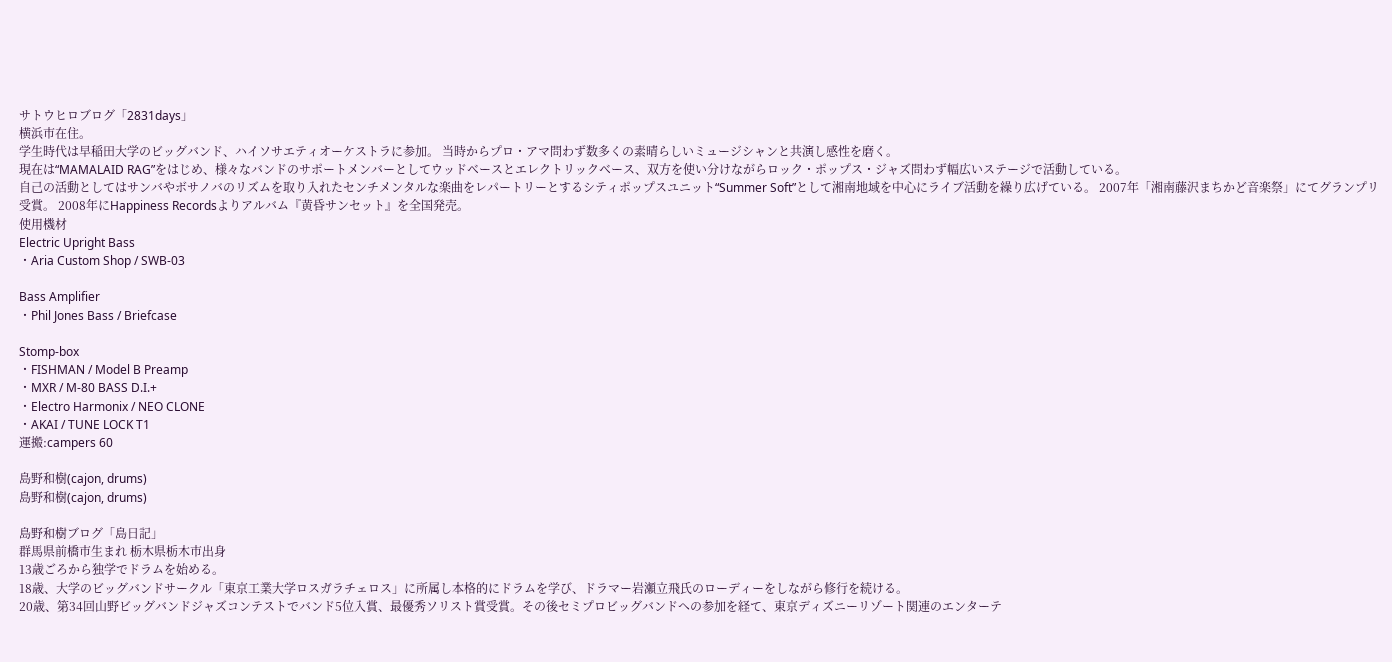サトウヒロブログ「2831days」
横浜市在住。
学生時代は早稲田大学のビッグバンド、ハイソサエティオーケストラに参加。 当時からプロ・アマ問わず数多くの素晴らしいミュージシャンと共演し感性を磨く。
現在は“MAMALAID RAG”をはじめ、様々なバンドのサポートメンバーとしてウッドベースとエレクトリックベース、双方を使い分けながらロック・ポップス・ジャズ問わず幅広いステージで活動している。
自己の活動としてはサンバやボサノバのリズムを取り入れたセンチメンタルな楽曲をレパートリーとするシティポップスユニット“Summer Soft”として湘南地域を中心にライブ活動を繰り広げている。 2007年「湘南藤沢まちかど音楽祭」にてグランプリ受賞。 2008年にHappiness Recordsよりアルバム『黄昏サンセット』を全国発売。
使用機材
Electric Upright Bass
・Aria Custom Shop / SWB-03

Bass Amplifier
・Phil Jones Bass / Briefcase

Stomp-box
・FISHMAN / Model B Preamp
・MXR / M-80 BASS D.I.+
・Electro Harmonix / NEO CLONE
・AKAI / TUNE LOCK T1
運搬:campers 60

島野和樹(cajon, drums)
島野和樹(cajon, drums)

島野和樹ブログ「島日記」
群馬県前橋市生まれ 栃木県栃木市出身
13歳ごろから独学でドラムを始める。
18歳、大学のビッグバンドサークル「東京工業大学ロスガラチェロス」に所属し本格的にドラムを学び、ドラマー岩瀬立飛氏のローディーをしながら修行を続ける。
20歳、第34回山野ビッグバンドジャズコンテストでバンド5位入賞、最優秀ソリスト賞受賞。その後セミプロビッグバンドへの参加を経て、東京ディズニーリゾート関連のエンターテ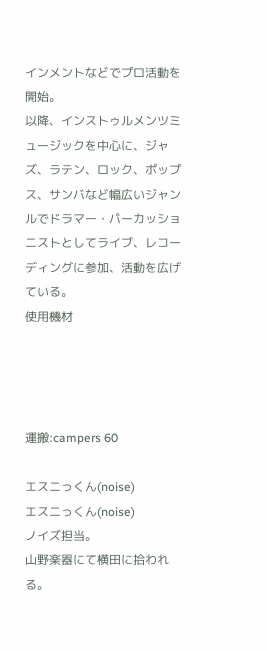インメントなどでプロ活動を開始。
以降、インストゥルメンツミュージックを中心に、ジャズ、ラテン、ロック、ポップス、サンバなど幅広いジャンルでドラマー・パーカッショニストとしてライブ、レコーディングに参加、活動を広げている。
使用機材




運搬:campers 60

エスニっくん(noise)
エスニっくん(noise)
ノイズ担当。
山野楽器にて横田に拾われる。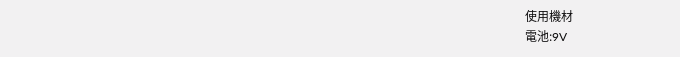使用機材
電池:9V